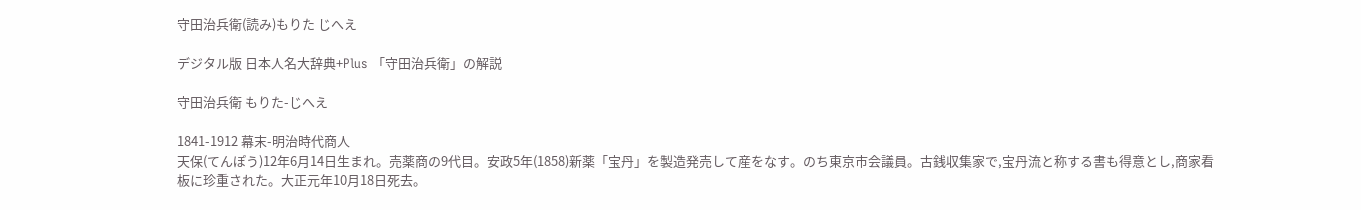守田治兵衛(読み)もりた じへえ

デジタル版 日本人名大辞典+Plus 「守田治兵衛」の解説

守田治兵衛 もりた-じへえ

1841-1912 幕末-明治時代商人
天保(てんぽう)12年6月14日生まれ。売薬商の9代目。安政5年(1858)新薬「宝丹」を製造発売して産をなす。のち東京市会議員。古銭収集家で,宝丹流と称する書も得意とし,商家看板に珍重された。大正元年10月18日死去。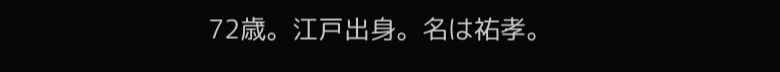72歳。江戸出身。名は祐孝。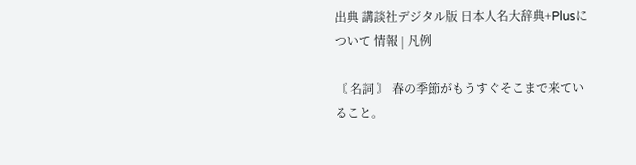出典 講談社デジタル版 日本人名大辞典+Plusについて 情報 | 凡例

〘 名詞 〙 春の季節がもうすぐそこまで来ていること。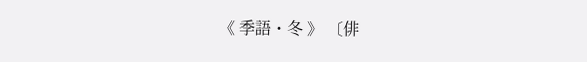《 季語・冬 》 〔俳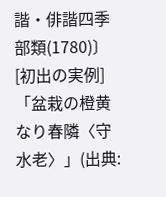諧・俳諧四季部類(1780)〕[初出の実例]「盆栽の橙黄なり春隣〈守水老〉」(出典: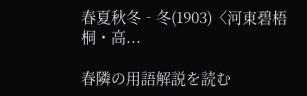春夏秋冬‐冬(1903)〈河東碧梧桐・高...

春隣の用語解説を読む